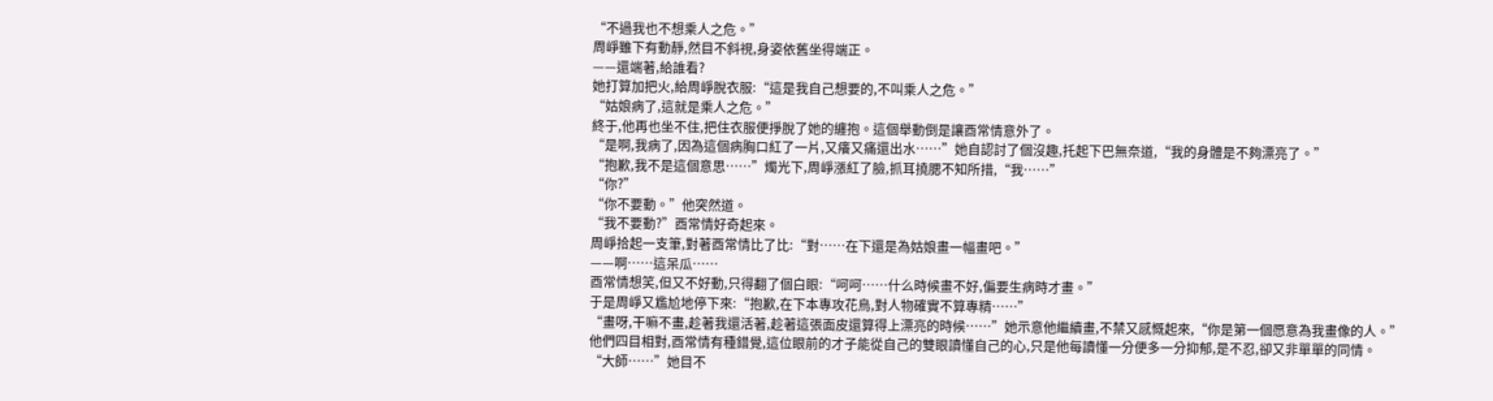“不過我也不想乘人之危。”
周崢雖下有動靜,然目不斜視,身姿依舊坐得端正。
——還端著,給誰看?
她打算加把火,給周崢脫衣服:“這是我自己想要的,不叫乘人之危。”
“姑娘病了,這就是乘人之危。”
終于,他再也坐不住,把住衣服便掙脫了她的纏抱。這個舉動倒是讓酉常情意外了。
“是啊,我病了,因為這個病胸口紅了一片,又癢又痛還出水……”她自認討了個沒趣,托起下巴無奈道,“我的身體是不夠漂亮了。”
“抱歉,我不是這個意思……”燭光下,周崢漲紅了臉,抓耳撓腮不知所措,“我……”
“你?”
“你不要動。”他突然道。
“我不要動?”酉常情好奇起來。
周崢拾起一支筆,對著酉常情比了比:“對……在下還是為姑娘畫一幅畫吧。”
——啊……這呆瓜……
酉常情想笑,但又不好動,只得翻了個白眼:“呵呵……什么時候畫不好,偏要生病時才畫。”
于是周崢又尷尬地停下來:“抱歉,在下本專攻花鳥,對人物確實不算專精……”
“畫呀,干嘛不畫,趁著我還活著,趁著這張面皮還算得上漂亮的時候……”她示意他繼續畫,不禁又感慨起來,“你是第一個愿意為我畫像的人。”
他們四目相對,酉常情有種錯覺,這位眼前的才子能從自己的雙眼讀懂自己的心,只是他每讀懂一分便多一分抑郁,是不忍,卻又非單單的同情。
“大師……”她目不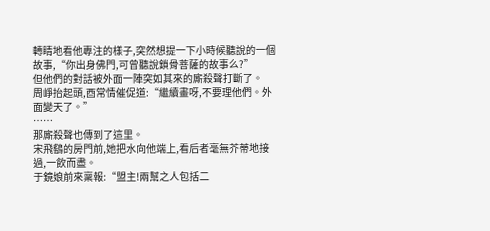轉睛地看他專注的樣子,突然想提一下小時候聽說的一個故事,“你出身佛門,可曾聽說鎖骨菩薩的故事么?”
但他們的對話被外面一陣突如其來的廝殺聲打斷了。
周崢抬起頭,酉常情催促道:“繼續畫呀,不要理他們。外面變天了。”
……
那廝殺聲也傳到了這里。
宋飛鷂的房門前,她把水向他端上,看后者毫無芥蒂地接過,一飲而盡。
于鏡娘前來稟報:“盟主!兩幫之人包括二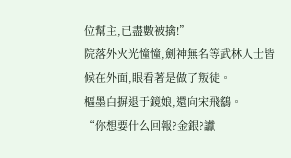位幫主,已盡數被擒!”
院落外火光憧憧,劍神無名等武林人士皆候在外面,眼看著是做了叛徒。
樞墨白摒退于鏡娘,還向宋飛鷂。
“你想要什么回報?金銀?讞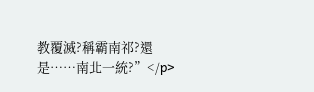教覆滅?稱霸南祁?還是……南北一統?”</p>